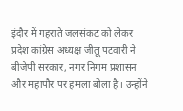इंदौर में गहराते जलसंकट को लेकर प्रदेश कांग्रेस अध्यक्ष जीतू पटवारी ने बीजेपी सरकार, नगर निगम प्रशासन और महापौर पर हमला बोला है। उन्होंने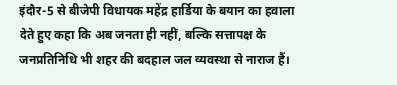इंदौर-5 से बीजेपी विधायक महेंद्र हार्डिया के बयान का हवाला देते हुए कहा कि अब जनता ही नहीं, बल्कि सत्तापक्ष के जनप्रतिनिधि भी शहर की बदहाल जल व्यवस्था से नाराज हैं।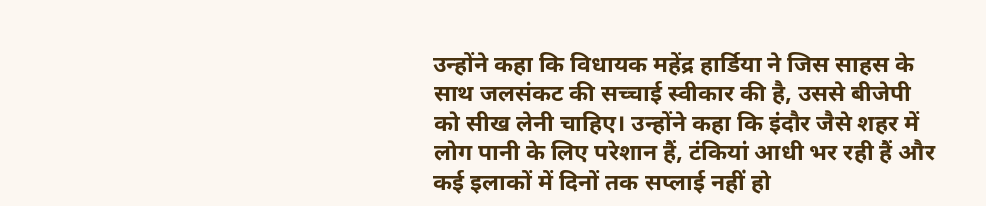उन्होंने कहा कि विधायक महेंद्र हार्डिया ने जिस साहस के साथ जलसंकट की सच्चाई स्वीकार की है, उससे बीजेपी को सीख लेनी चाहिए। उन्होंने कहा कि इंदौर जैसे शहर में लोग पानी के लिए परेशान हैं, टंकियां आधी भर रही हैं और कई इलाकों में दिनों तक सप्लाई नहीं हो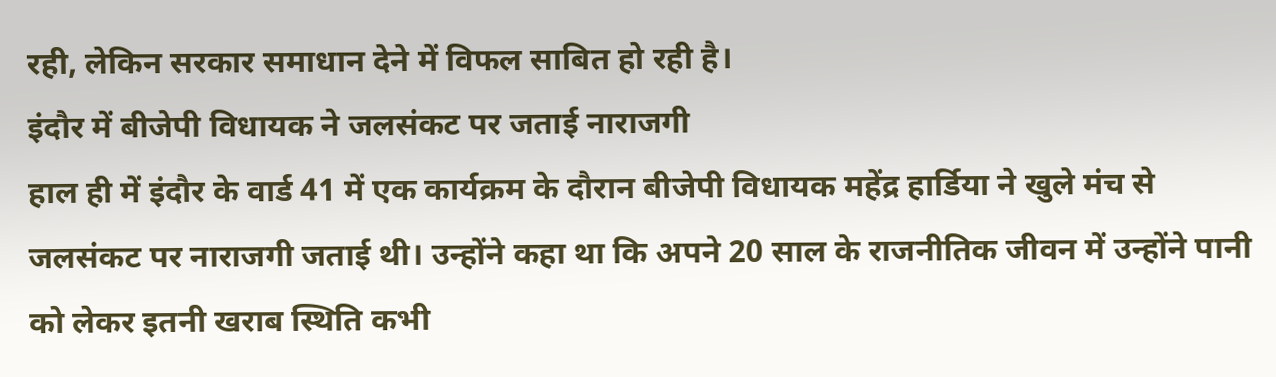रही, लेकिन सरकार समाधान देने में विफल साबित हो रही है।
इंदौर में बीजेपी विधायक ने जलसंकट पर जताई नाराजगी
हाल ही में इंदौर के वार्ड 41 में एक कार्यक्रम के दौरान बीजेपी विधायक महेंद्र हार्डिया ने खुले मंच से जलसंकट पर नाराजगी जताई थी। उन्होंने कहा था कि अपने 20 साल के राजनीतिक जीवन में उन्होंने पानी को लेकर इतनी खराब स्थिति कभी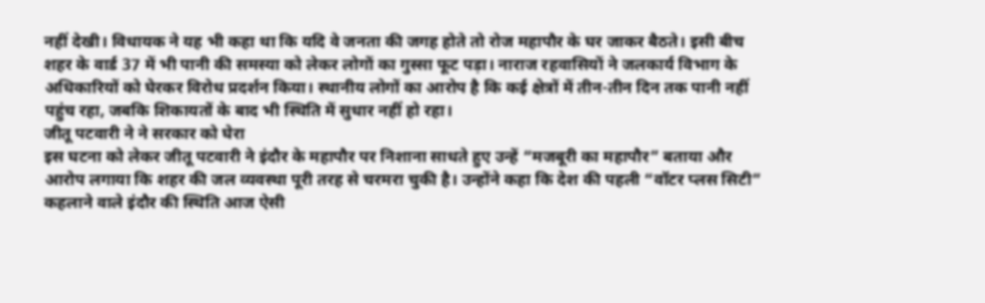नहीं देखी। विधायक ने यह भी कहा था कि यदि वे जनता की जगह होते तो रोज महापौर के घर जाकर बैठते। इसी बीच शहर के वार्ड 37 में भी पानी की समस्या को लेकर लोगों का गुस्सा फूट पड़ा। नाराज रहवासियों ने जलकार्य विभाग के अधिकारियों को घेरकर विरोध प्रदर्शन किया। स्थानीय लोगों का आरोप है कि कई क्षेत्रों में तीन-तीन दिन तक पानी नहीं पहुंच रहा, जबकि शिकायतों के बाद भी स्थिति में सुधार नहीं हो रहा।
जीतू पटवारी ने ने सरकार को घेरा
इस घटना को लेकर जीतू पटवारी ने इंदौर के महापौर पर निशाना साधते हुए उन्हें “मजबूरी का महापौर” बताया और आरोप लगाया कि शहर की जल व्यवस्था पूरी तरह से चरमरा चुकी है। उन्होंने कहा कि देश की पहली “वॉटर प्लस सिटी” कहलाने वाले इंदौर की स्थिति आज ऐसी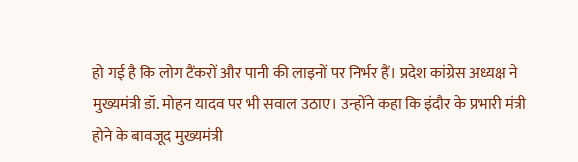हो गई है कि लोग टैंकरों और पानी की लाइनों पर निर्भर हैं। प्रदेश कांग्रेस अध्यक्ष ने मुख्यमंत्री डॉ. मोहन यादव पर भी सवाल उठाए। उन्होंने कहा कि इंदौर के प्रभारी मंत्री होने के बावजूद मुख्यमंत्री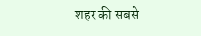शहर की सबसे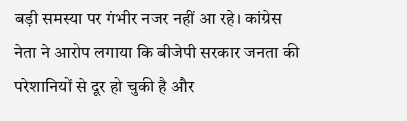बड़ी समस्या पर गंभीर नजर नहीं आ रहे। कांग्रेस नेता ने आरोप लगाया कि बीजेपी सरकार जनता की परेशानियों से दूर हो चुकी है और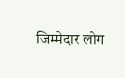जिम्मेदार लोग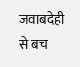जवाबदेही से बच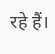रहे हैं।